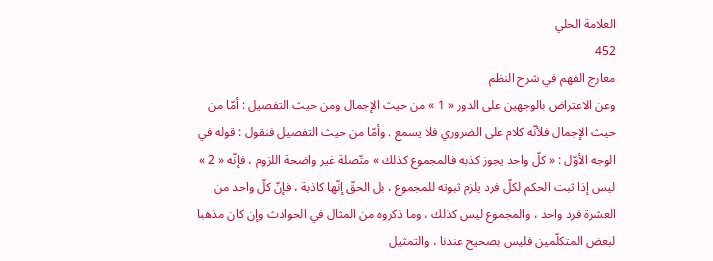العلامة الحلي
452
معارج الفهم في شرح النظم
وعن الاعتراض بالوجهين على الدور « 1 » من حيث الإجمال ومن حيث التفصيل : أمّا من حيث الإجمال فلأنّه كلام على الضروري فلا يسمع . وأمّا من حيث التفصيل فنقول : قوله في الوجه الأوّل : « كلّ واحد يجوز كذبه فالمجموع كذلك » متّصلة غير واضحة اللزوم ، فإنّه « 2 » ليس إذا ثبت الحكم لكلّ فرد يلزم ثبوته للمجموع ، بل الحقّ إنّها كاذبة ، فإنّ كلّ واحد من العشرة فرد واحد ، والمجموع ليس كذلك ، وما ذكروه من المثال في الحوادث وإن كان مذهبا لبعض المتكلّمين فليس بصحيح عندنا ، والتمثيل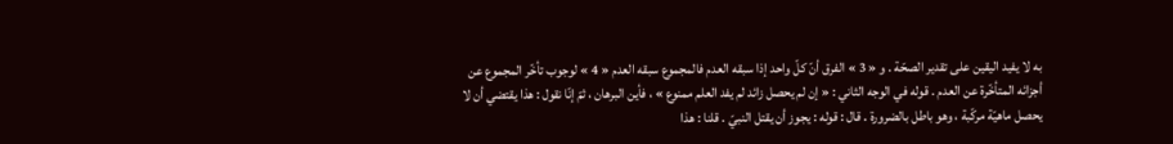به لا يفيد اليقين على تقدير الصحّة . و « 3 » الفرق أنّ كلّ واحد إذا سبقه العدم فالمجموع سبقه العدم « 4 » لوجوب تأخّر المجموع عن أجزائه المتأخّرة عن العدم . قوله في الوجه الثاني : « إن لم يحصل زائد لم يفد العلم ممنوع » ، فأين البرهان ، ثمّ إنّا نقول : هذا يقتضي أن لا يحصل ماهيّة مركّبة ، وهو باطل بالضرورة . قال : قوله : يجوز أن يقتل النبيّ . قلنا : هذا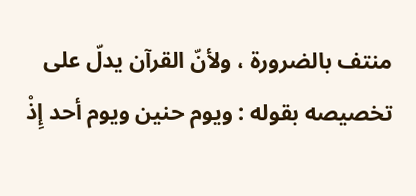منتف بالضرورة ، ولأنّ القرآن يدلّ على تخصيصه بقوله : ويوم حنين ويوم أحد إِذْ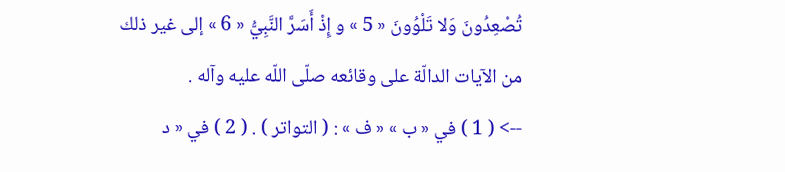تُصْعِدُونَ وَلا تَلْوُونَ « 5 » و إِذْ أَسَرَّ النَّبِيُّ « 6 » إلى غير ذلك من الآيات الدالّة على وقائعه صلّى اللّه عليه وآله .
--> ( 1 ) في « ب » « ف » : ( التواتر ) . ( 2 ) في « د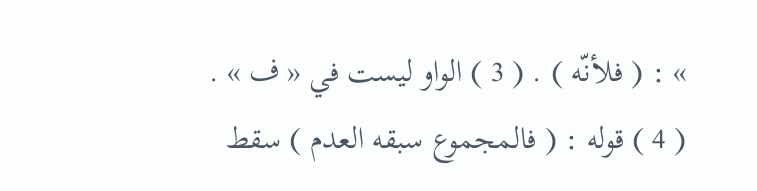» : ( فلأنّه ) . ( 3 ) الواو ليست في « ف » . ( 4 ) قوله : ( فالمجموع سبقه العدم ) سقط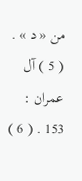من « د » . ( 5 ) آل عمران : 153 . ( 6 )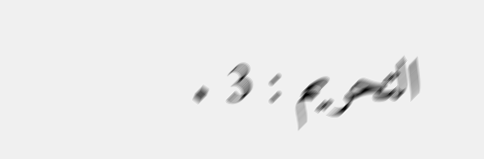التحريم : 3 .